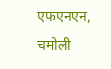एफएनएन, चमोली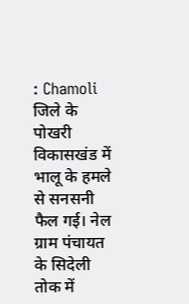: Chamoli जिले के पोखरी विकासखंड में भालू के हमले से सनसनी फैल गई। नेल ग्राम पंचायत के सिदेली तोक में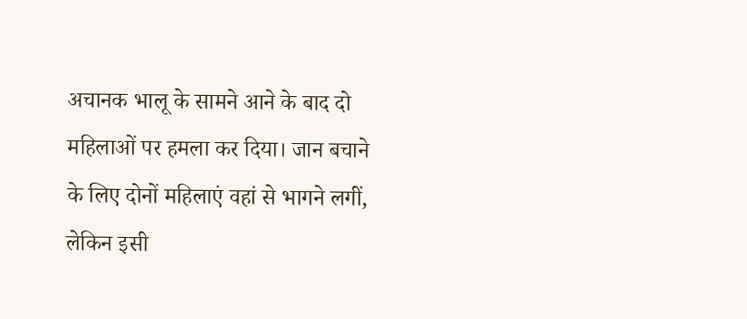अचानक भालू के सामने आने के बाद दो महिलाओं पर हमला कर दिया। जान बचाने के लिए दोनों महिलाएं वहां से भागने लगीं, लेकिन इसी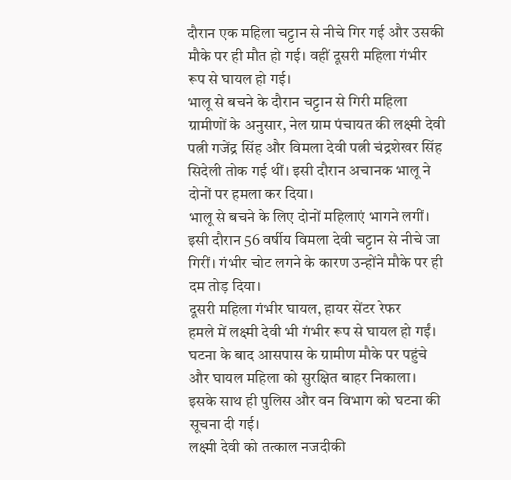दौरान एक महिला चट्टान से नीचे गिर गई और उसकी मौके पर ही मौत हो गई। वहीं दूसरी महिला गंभीर रूप से घायल हो गई।
भालू से बचने के दौरान चट्टान से गिरी महिला
ग्रामीणों के अनुसार, नेल ग्राम पंचायत की लक्ष्मी देवी पत्नी गजेंद्र सिंह और विमला देवी पत्नी चंद्रशेखर सिंह सिदेली तोक गई थीं। इसी दौरान अचानक भालू ने दोनों पर हमला कर दिया।
भालू से बचने के लिए दोनों महिलाएं भागने लगीं। इसी दौरान 56 वर्षीय विमला देवी चट्टान से नीचे जा गिरीं। गंभीर चोट लगने के कारण उन्होंने मौके पर ही दम तोड़ दिया।
दूसरी महिला गंभीर घायल, हायर सेंटर रेफर
हमले में लक्ष्मी देवी भी गंभीर रूप से घायल हो गईं। घटना के बाद आसपास के ग्रामीण मौके पर पहुंचे और घायल महिला को सुरक्षित बाहर निकाला। इसके साथ ही पुलिस और वन विभाग को घटना की सूचना दी गई।
लक्ष्मी देवी को तत्काल नजदीकी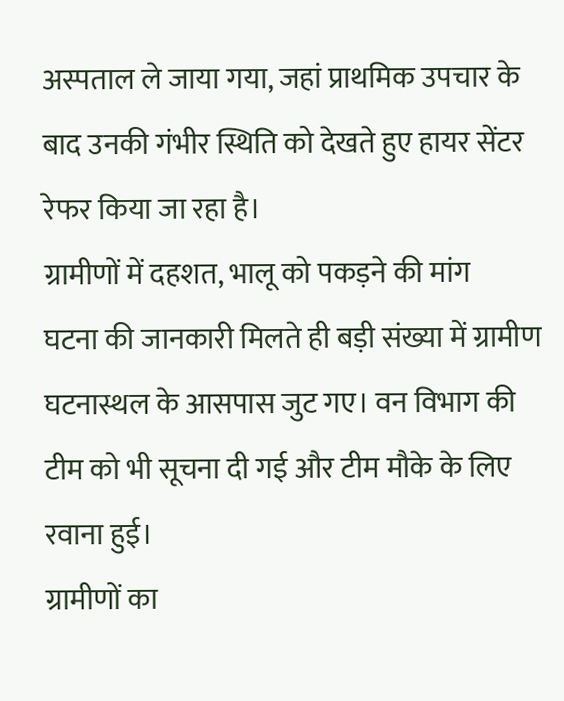अस्पताल ले जाया गया, जहां प्राथमिक उपचार के बाद उनकी गंभीर स्थिति को देखते हुए हायर सेंटर रेफर किया जा रहा है।
ग्रामीणों में दहशत, भालू को पकड़ने की मांग
घटना की जानकारी मिलते ही बड़ी संख्या में ग्रामीण घटनास्थल के आसपास जुट गए। वन विभाग की टीम को भी सूचना दी गई और टीम मौके के लिए रवाना हुई।
ग्रामीणों का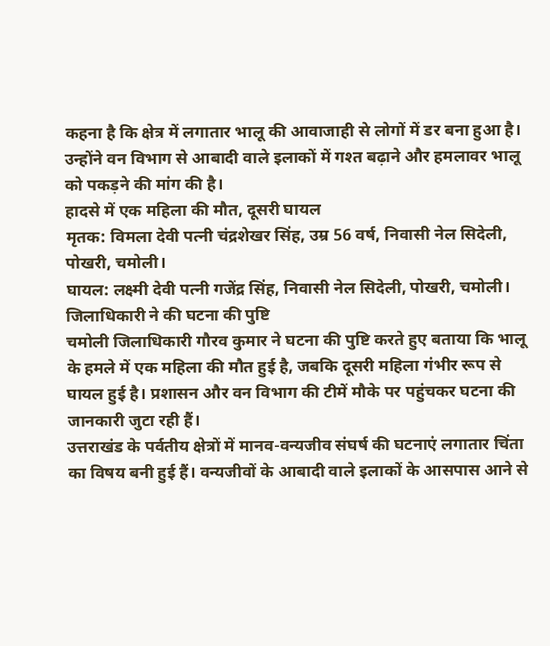कहना है कि क्षेत्र में लगातार भालू की आवाजाही से लोगों में डर बना हुआ है। उन्होंने वन विभाग से आबादी वाले इलाकों में गश्त बढ़ाने और हमलावर भालू को पकड़ने की मांग की है।
हादसे में एक महिला की मौत, दूसरी घायल
मृतक: विमला देवी पत्नी चंद्रशेखर सिंह, उम्र 56 वर्ष, निवासी नेल सिदेली, पोखरी, चमोली।
घायल: लक्ष्मी देवी पत्नी गजेंद्र सिंह, निवासी नेल सिदेली, पोखरी, चमोली।
जिलाधिकारी ने की घटना की पुष्टि
चमोली जिलाधिकारी गौरव कुमार ने घटना की पुष्टि करते हुए बताया कि भालू के हमले में एक महिला की मौत हुई है, जबकि दूसरी महिला गंभीर रूप से घायल हुई है। प्रशासन और वन विभाग की टीमें मौके पर पहुंचकर घटना की जानकारी जुटा रही हैं।
उत्तराखंड के पर्वतीय क्षेत्रों में मानव-वन्यजीव संघर्ष की घटनाएं लगातार चिंता का विषय बनी हुई हैं। वन्यजीवों के आबादी वाले इलाकों के आसपास आने से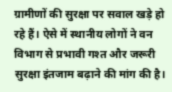ग्रामीणों की सुरक्षा पर सवाल खड़े हो रहे हैं। ऐसे में स्थानीय लोगों ने वन विभाग से प्रभावी गश्त और जरूरी सुरक्षा इंतजाम बढ़ाने की मांग की है।